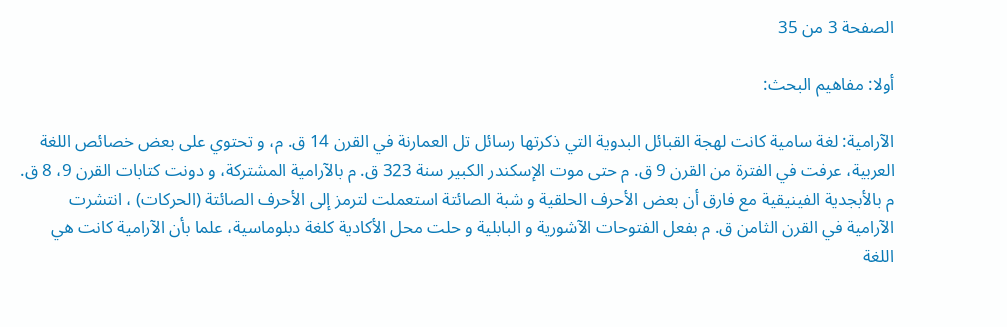الصفحة 3 من 35

أولا: مفاهيم البحث:

الآرامية: لغة سامية كانت لهجة القبائل البدوية التي ذكرتها رسائل تل العمارنة في القرن 14 ق. م، و تحتوي على بعض خصائص اللغة العربية، عرفت في الفترة من القرن 9 ق. م حتى موت الإسكندر الكبير سنة 323 ق. م بالآرامية المشتركة، و دونت كتابات القرن 9، 8 ق. م بالأبجدية الفينيقية مع فارق أن بعض الأحرف الحلقية و شبة الصائتة استعملت لترمز إلى الأحرف الصائتة (الحركات) ، انتشرت الآرامية في القرن الثامن ق. م بفعل الفتوحات الآشورية و البابلية و حلت محل الأكادية كلغة دبلوماسية، علما بأن الآرامية كانت هي اللغة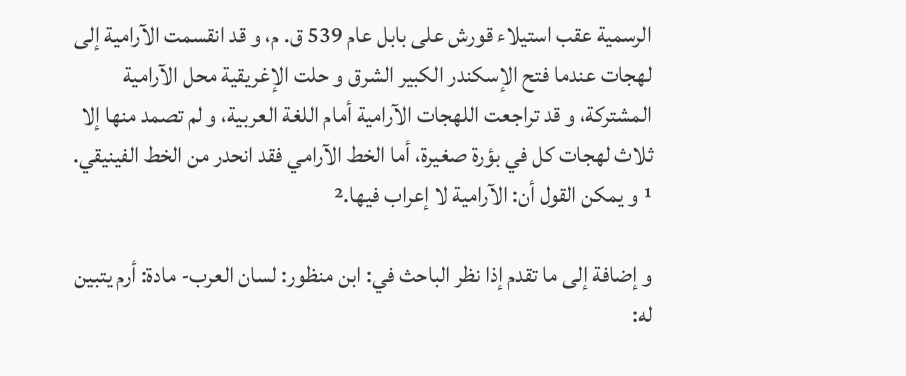الرسمية عقب استيلاء قورش على بابل عام 539 ق. م، و قد انقسمت الآرامية إلى لهجات عندما فتح الإسكندر الكبير الشرق و حلت الإغريقية محل الآرامية المشتركة، و قد تراجعت اللهجات الآرامية أمام اللغة العربية، و لم تصمد منها إلا ثلاث لهجات كل في بؤرة صغيرة، أما الخط الآرامي فقد انحدر من الخط الفينيقي. ¹ و يمكن القول أن: الآرامية لا إعراب فيها.²

و إضافة إلى ما تقدم إذا نظر الباحث في: ابن منظور: لسان العرب- مادة: أرم يتبين له: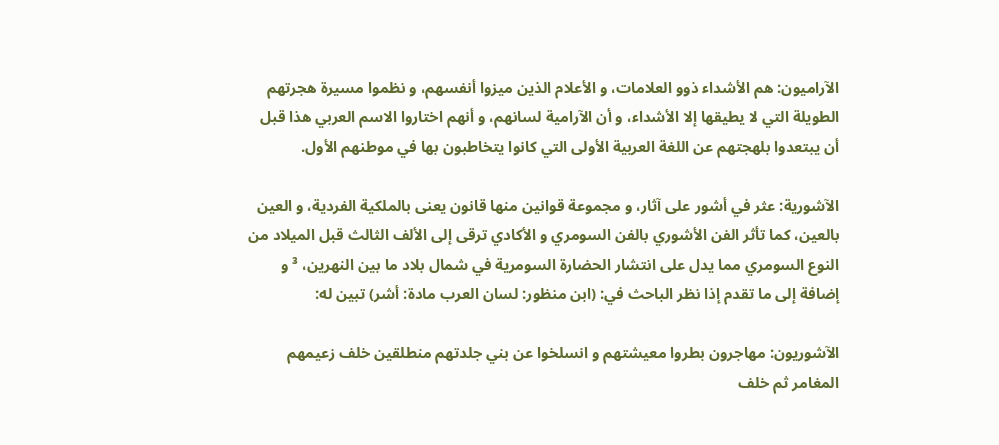الآراميون: هم الأشداء ذوو العلامات، و الأعلام الذين ميزوا أنفسهم، و نظموا مسيرة هجرتهم الطويلة التي لا يطيقها إلا الأشداء، و أن الآرامية لسانهم، و أنهم اختاروا الاسم العربي هذا قبل أن يبتعدوا بلهجتهم عن اللغة العربية الأولى التي كانوا يتخاطبون بها في موطنهم الأول.

الآشورية: عثر في أشور على آثار، و مجموعة قوانين منها قانون يعنى بالملكية الفردية، و العين بالعين، كما تأثر الفن الأشوري بالفن السومري و الأكادي ترقى إلى الألف الثالث قبل الميلاد من النوع السومري مما يدل على انتشار الحضارة السومرية في شمال بلاد ما بين النهرين، ³ و إضافة إلى ما تقدم إذا نظر الباحث في: (ابن منظور: لسان العرب مادة: أشر) تبين له:

الآشوريون: مهاجرون بطروا معيشتهم و انسلخوا عن بني جلدتهم منطلقين خلف زعيمهم المغامر ثم خلف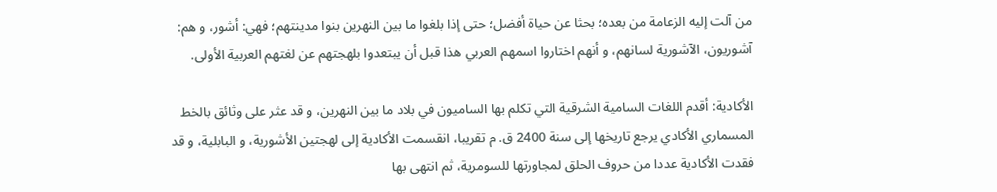من آلت إليه الزعامة من بعده؛ بحثا عن حياة أفضل؛ حتى إذا بلغوا ما بين النهرين بنوا مدينتهم؛ فهي: أشور، و هم: آشوريون، الآشورية لسانهم، و أنهم اختاروا اسمهم العربي هذا قبل أن يبتعدوا بلهجتهم عن لغتهم العربية الأولى.

الأكادية: أقدم اللغات السامية الشرقية التي تكلم بها الساميون في بلاد ما بين النهرين، و قد عثر على وثائق بالخط المسماري الأكادي يرجع تاريخها إلى سنة 2400 ق. م تقريبا، انقسمت الأكادية إلى لهجتين الأشورية، و البابلية، و قد فقدت الأكادية عددا من حروف الحلق لمجاورتها للسومرية، ثم انتهى بها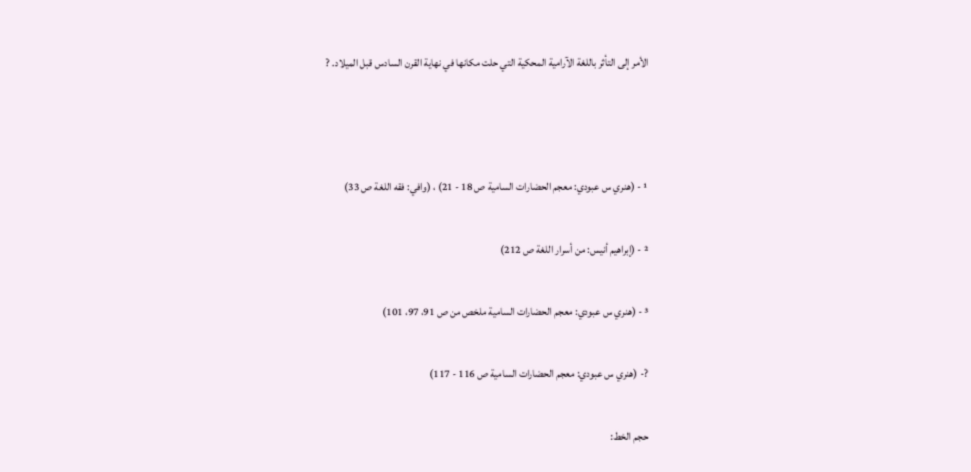الأمر إلى التأثر باللغة الآرامية المحكية التي حلت مكانها في نهاية القرن السادس قبل الميلاد. ?



¹ - (هنري س عبودي: معجم الحضارات السامية ص 18 - 21) ، (وافي: فقه اللغة ص 33)

² - (إبراهيم أنيس: من أسرار اللغة ص 212)

³ - (هنري س عبودي: معجم الحضارات السامية ملخص من ص 91، 97، 101)

?- (هنري س عبودي: معجم الحضارات السامية ص 116 - 117)

حجم الخط: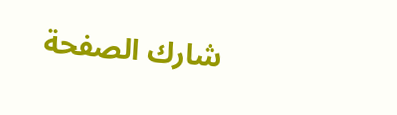شارك الصفحة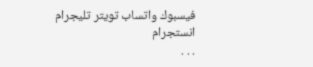فيسبوك واتساب تويتر تليجرام انستجرام
. . .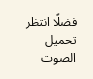فضلًا انتظر تحميل الصوت